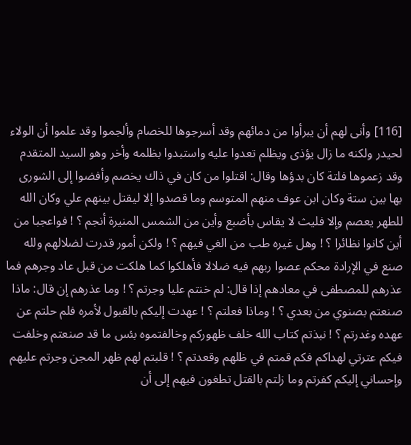[116] وأنى لهم أن يبرأوا من دمائهم وقد أسرجوها للخصام وألجموا وقد علموا أن الولاء لحيدر ولكنه ما زال يؤذى ويظلم تعدوا عليه واستبدوا بظلمه وأخر وهو السيد المتقدم وقد زعموها فلتة كان بدؤها وقال: اقتلوا من كان في ذاك يخصم وأفضوا إلى الشورى بها بين ستة وكان ابن عوف منهم المتوسم وما قصدوا إلا ليقتل بينهم علي وكان الله للطهر يعصم وإلا فليث لا يقاس بأضبع وأين من الشمس المنيرة أنجم ؟ ! فواعجبا من أين كانوا نظائرا ؟ ! وهل غيره طب من الغي فيهم ؟ ! ولكن أمور قدرت لضلالهم ولله صنع في الإرادة محكم عصوا ربهم فيه ضلالا فأهلكوا كما هلكت من قبل عاد وجرهم فما عذرهم للمصطفى في معادهم إذا قال: لم خنتم عليا وجرتم ؟ ! وما عذرهم إن قال: ماذا صنعتم بصنوي من بعدي ؟ ! وماذا فعلتم ؟ ! عهدت إليكم بالقبول لأمره فلم حلتم عن عهده وغدرتم ؟ ! نبذتم كتاب الله خلف ظهوركم وخالفتموه بئس ما قد صنعتم وخلفت فيكم عترتي لهداكم فكم قمتم في ظلهم وقعدتم ؟ ! قلبتم لهم ظهر المجن وجرتم عليهم وإحساني إليكم كفرتم وما زلتم بالقتل تطغون فيهم إلى أن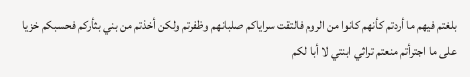بلغتم فيهم ما أردتم كأنهم كانوا من الروم فالتقت سراياكم صلبانهم وظفرتم ولكن أخذتم من بني بثأركم فحسبكم خزيا على ما اجترأتم منعتم تراثي ابنتي لا أبا لكم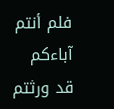فلم أنتم آباءكم قد ورثتم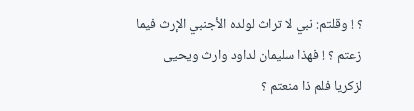؟ ! وقلتم: نبي لا تراث لولده الأجنبي الإرث فيما زعتم ؟ ! فهذا سليمان لداود وارث ويحيى لزكريا فلم ذا منعتم ؟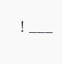! ___